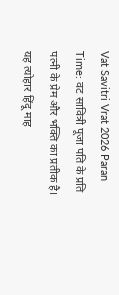Vat Savitri Vrat 2026 Paran Time: वट सावित्री पूजा पति के प्रति पत्नी के प्रेम और भक्ति का प्रतीक है। यह त्योहार हिंदू माह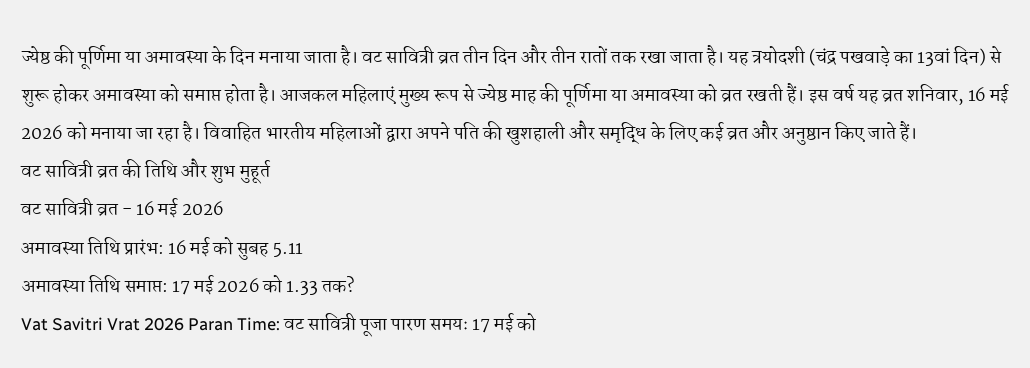ज्येष्ठ की पूर्णिमा या अमावस्या के दिन मनाया जाता है। वट सावित्री व्रत तीन दिन और तीन रातों तक रखा जाता है। यह त्रयोदशी (चंद्र पखवाड़े का 13वां दिन) से शुरू होकर अमावस्या को समाप्त होता है। आजकल महिलाएं मुख्य रूप से ज्येष्ठ माह की पूर्णिमा या अमावस्या को व्रत रखती हैं। इस वर्ष यह व्रत शनिवार, 16 मई 2026 को मनाया जा रहा है। विवाहित भारतीय महिलाओं द्वारा अपने पति की खुशहाली और समृद्धि के लिए कई व्रत और अनुष्ठान किए जाते हैं।
वट सावित्री व्रत की तिथि और शुभ मुहूर्त
वट सावित्री व्रत - 16 मई 2026
अमावस्या तिथि प्रारंभ: 16 मई को सुबह 5.11
अमावस्या तिथि समाप्त: 17 मई 2026 को 1.33 तक?
Vat Savitri Vrat 2026 Paran Time: वट सावित्री पूजा पारण समयः 17 मई को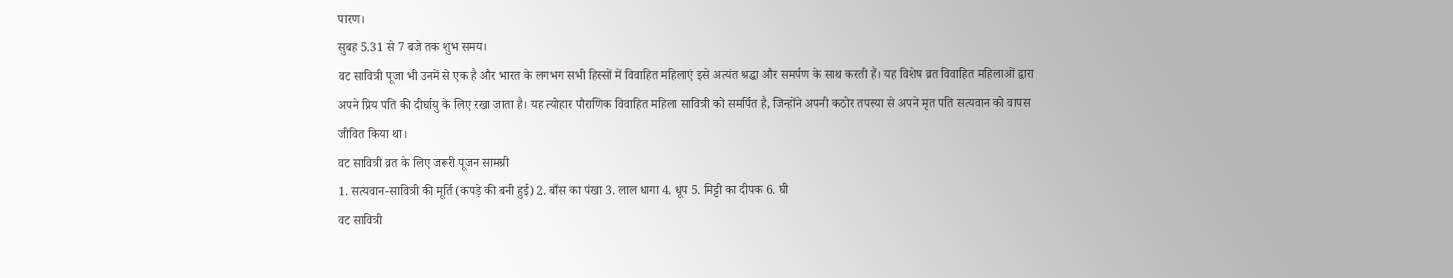पारण।
सुबह 5.31 से 7 बजे तक शुभ समय।
वट सावित्री पूजा भी उनमें से एक है और भारत के लगभग सभी हिस्सों में विवाहित महिलाएं इसे अत्यंत श्रद्धा और समर्पण के साथ करती हैं। यह विशेष व्रत विवाहित महिलाओं द्वारा अपने प्रिय पति की दीर्घायु के लिए रखा जाता है। यह त्योहार पौराणिक विवाहित महिला सावित्री को समर्पित है, जिन्होंने अपनी कठोर तपस्या से अपने मृत पति सत्यवान को वापस जीवित किया था।
वट सावित्री व्रत के लिए जरूरी पूजन सामग्री
1. सत्यवान-सावित्री की मूर्ति (कपड़े की बनी हुई) 2. बाँस का पंखा 3. लाल धागा 4. धूप 5. मिट्टी का दीपक 6. घी
वट सावित्री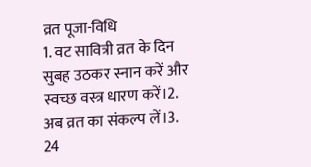व्रत पूजा-विधि
1. वट सावित्री व्रत के दिन सुबह उठकर स्नान करें और स्वच्छ वस्त्र धारण करें।2. अब व्रत का संकल्प लें।3. 24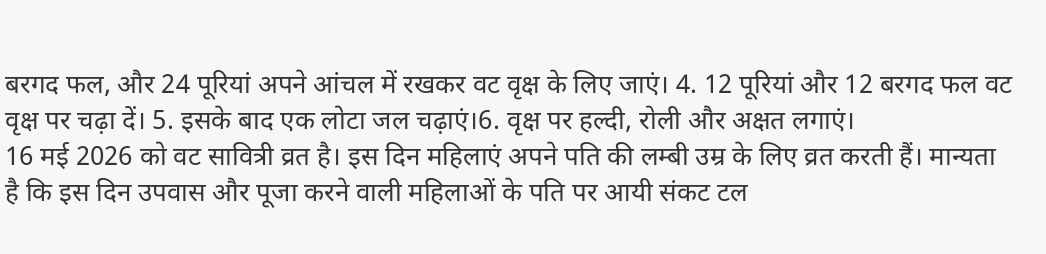बरगद फल, और 24 पूरियां अपने आंचल में रखकर वट वृक्ष के लिए जाएं। 4. 12 पूरियां और 12 बरगद फल वट वृक्ष पर चढ़ा दें। 5. इसके बाद एक लोटा जल चढ़ाएं।6. वृक्ष पर हल्दी, रोली और अक्षत लगाएं।
16 मई 2026 को वट सावित्री व्रत है। इस दिन महिलाएं अपने पति की लम्बी उम्र के लिए व्रत करती हैं। मान्यता है कि इस दिन उपवास और पूजा करने वाली महिलाओं के पति पर आयी संकट टल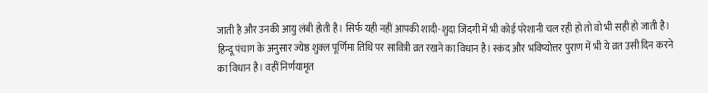जाती है और उनकी आयु लंबी होती है। सिर्फ यही नहीं आपकी शादी-शुदा जिंदगी में भी कोई परेशानी चल रही हो तो वो भी सही हो जाती है।
हिन्दू पंचाग के अनुसार ज्येष्ठ शुक्ल पूर्णिमा तिथि पर सावित्री व्रत रखने का विधान है। स्कंद और भविष्योत्तर पुराण में भी ये व्रत उसी दिन करने का विधान है। वहीं निर्णयामृत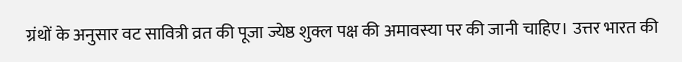ग्रंथों के अनुसार वट सावित्री व्रत की पूजा ज्येष्ठ शुक्ल पक्ष की अमावस्या पर की जानी चाहिए। उत्तर भारत की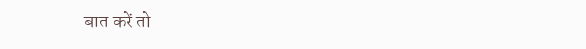बात करें तो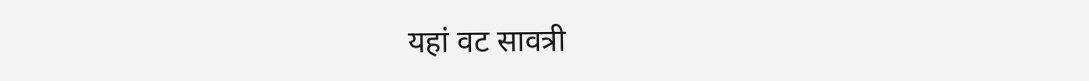यहां वट सावत्री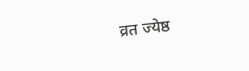व्रत ज्येष्ठ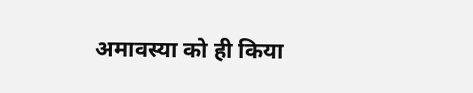अमावस्या को ही किया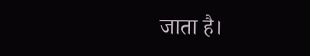जाता है।